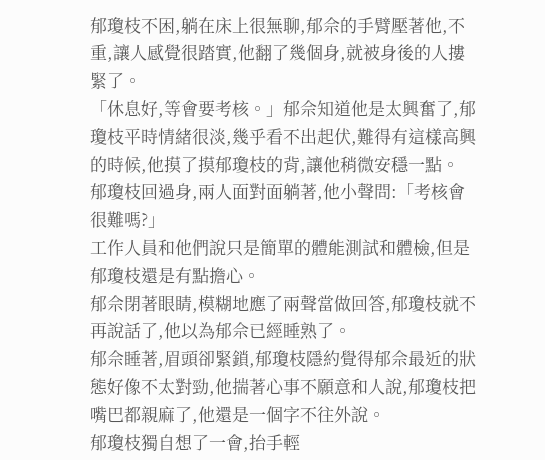郁瓊枝不困,躺在床上很無聊,郁佘的手臂壓著他,不重,讓人感覺很踏實,他翻了幾個身,就被身後的人摟緊了。
「休息好,等會要考核。」郁佘知道他是太興奮了,郁瓊枝平時情緒很淡,幾乎看不出起伏,難得有這樣高興的時候,他摸了摸郁瓊枝的背,讓他稍微安穩一點。
郁瓊枝回過身,兩人面對面躺著,他小聲問:「考核會很難嗎?」
工作人員和他們說只是簡單的體能測試和體檢,但是郁瓊枝還是有點擔心。
郁佘閉著眼睛,模糊地應了兩聲當做回答,郁瓊枝就不再說話了,他以為郁佘已經睡熟了。
郁佘睡著,眉頭卻緊鎖,郁瓊枝隱約覺得郁佘最近的狀態好像不太對勁,他揣著心事不願意和人說,郁瓊枝把嘴巴都親麻了,他還是一個字不往外說。
郁瓊枝獨自想了一會,抬手輕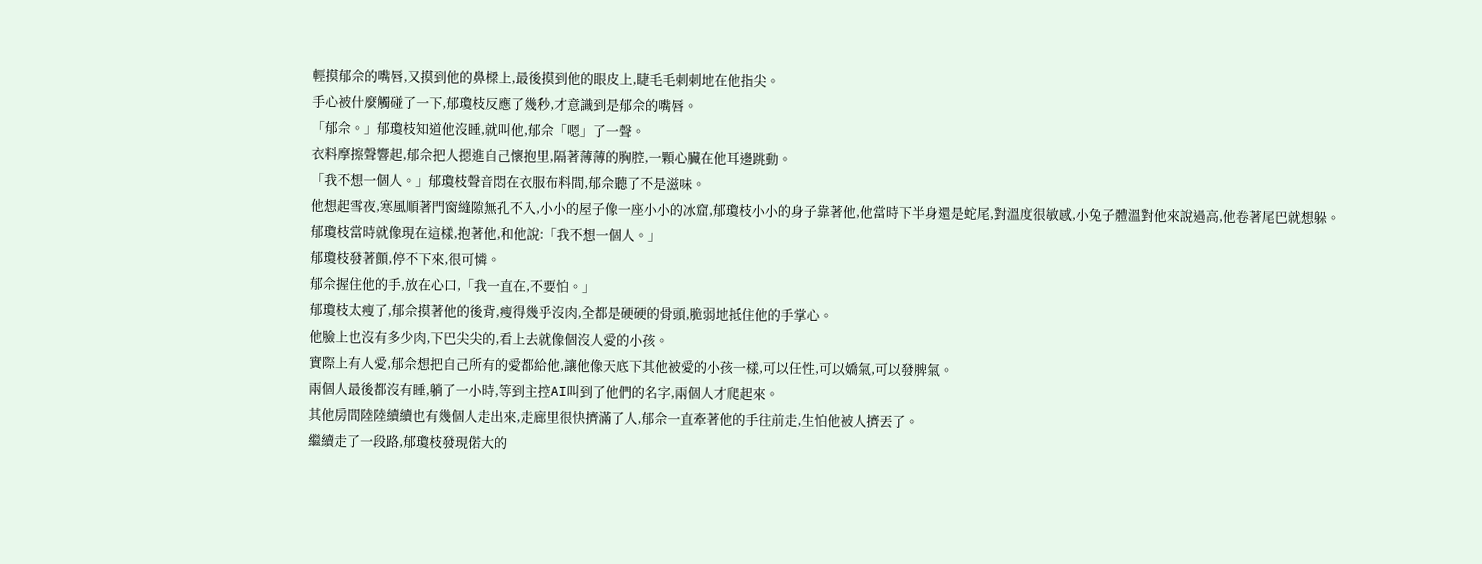輕摸郁佘的嘴唇,又摸到他的鼻樑上,最後摸到他的眼皮上,睫毛毛刺刺地在他指尖。
手心被什麼觸碰了一下,郁瓊枝反應了幾秒,才意識到是郁佘的嘴唇。
「郁佘。」郁瓊枝知道他沒睡,就叫他,郁佘「嗯」了一聲。
衣料摩擦聲響起,郁佘把人摁進自己懷抱里,隔著薄薄的胸腔,一顆心臟在他耳邊跳動。
「我不想一個人。」郁瓊枝聲音悶在衣服布料間,郁佘聽了不是滋味。
他想起雪夜,寒風順著門窗縫隙無孔不入,小小的屋子像一座小小的冰窟,郁瓊枝小小的身子靠著他,他當時下半身還是蛇尾,對溫度很敏感,小兔子體溫對他來說過高,他卷著尾巴就想躲。
郁瓊枝當時就像現在這樣,抱著他,和他說:「我不想一個人。」
郁瓊枝發著顫,停不下來,很可憐。
郁佘握住他的手,放在心口,「我一直在,不要怕。」
郁瓊枝太瘦了,郁佘摸著他的後背,瘦得幾乎沒肉,全都是硬硬的骨頭,脆弱地抵住他的手掌心。
他臉上也沒有多少肉,下巴尖尖的,看上去就像個沒人愛的小孩。
實際上有人愛,郁佘想把自己所有的愛都給他,讓他像天底下其他被愛的小孩一樣,可以任性,可以嬌氣,可以發脾氣。
兩個人最後都沒有睡,躺了一小時,等到主控AI叫到了他們的名字,兩個人才爬起來。
其他房間陸陸續續也有幾個人走出來,走廊里很快擠滿了人,郁佘一直牽著他的手往前走,生怕他被人擠丟了。
繼續走了一段路,郁瓊枝發現偌大的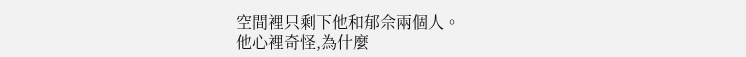空間裡只剩下他和郁佘兩個人。
他心裡奇怪,為什麼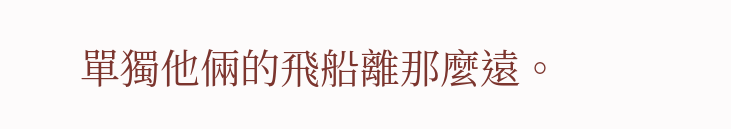單獨他倆的飛船離那麼遠。